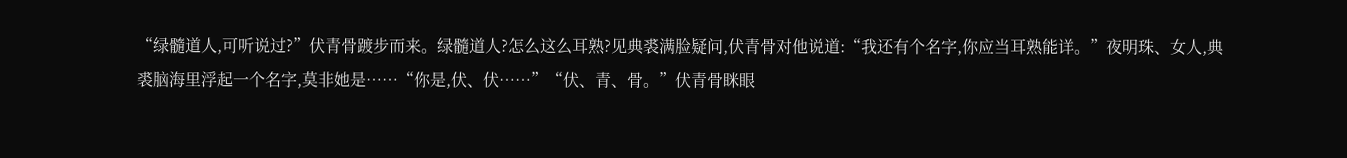“绿髓道人,可听说过?”伏青骨踱步而来。绿髓道人?怎么这么耳熟?见典裘满脸疑问,伏青骨对他说道:“我还有个名字,你应当耳熟能详。”夜明珠、女人,典裘脑海里浮起一个名字,莫非她是……“你是,伏、伏……”“伏、青、骨。”伏青骨眯眼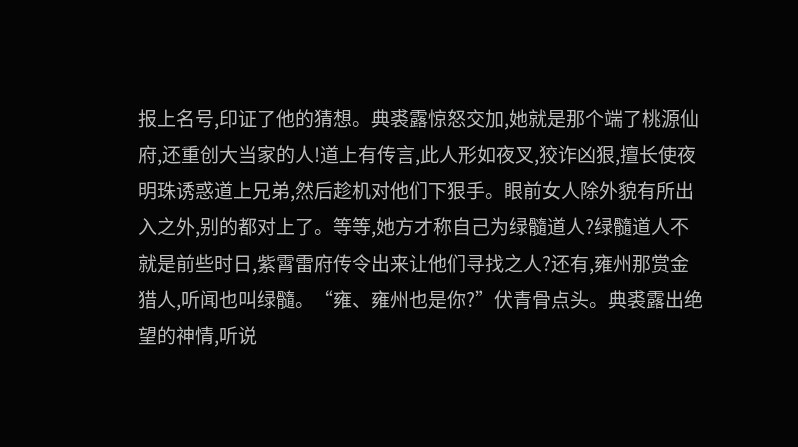报上名号,印证了他的猜想。典裘露惊怒交加,她就是那个端了桃源仙府,还重创大当家的人!道上有传言,此人形如夜叉,狡诈凶狠,擅长使夜明珠诱惑道上兄弟,然后趁机对他们下狠手。眼前女人除外貌有所出入之外,别的都对上了。等等,她方才称自己为绿髓道人?绿髓道人不就是前些时日,紫霄雷府传令出来让他们寻找之人?还有,雍州那赏金猎人,听闻也叫绿髓。“雍、雍州也是你?”伏青骨点头。典裘露出绝望的神情,听说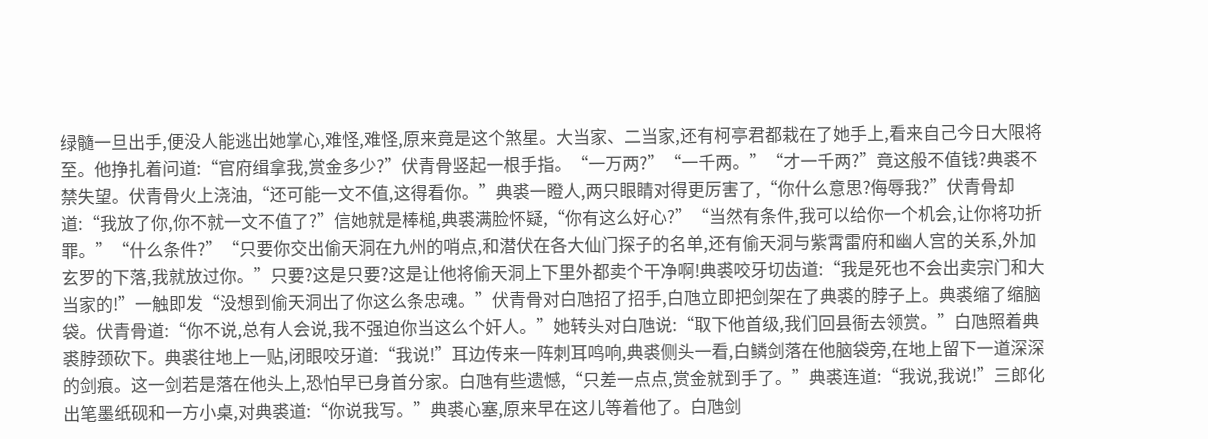绿髓一旦出手,便没人能逃出她掌心,难怪,难怪,原来竟是这个煞星。大当家、二当家,还有柯亭君都栽在了她手上,看来自己今日大限将至。他挣扎着问道:“官府缉拿我,赏金多少?”伏青骨竖起一根手指。“一万两?”“一千两。”“才一千两?”竟这般不值钱?典裘不禁失望。伏青骨火上浇油,“还可能一文不值,这得看你。”典裘一瞪人,两只眼睛对得更厉害了,“你什么意思?侮辱我?”伏青骨却道:“我放了你,你不就一文不值了?”信她就是棒槌,典裘满脸怀疑,“你有这么好心?”“当然有条件,我可以给你一个机会,让你将功折罪。”“什么条件?”“只要你交出偷天洞在九州的哨点,和潜伏在各大仙门探子的名单,还有偷天洞与紫霄雷府和幽人宫的关系,外加玄罗的下落,我就放过你。”只要?这是只要?这是让他将偷天洞上下里外都卖个干净啊!典裘咬牙切齿道:“我是死也不会出卖宗门和大当家的!”一触即发“没想到偷天洞出了你这么条忠魂。”伏青骨对白虺招了招手,白虺立即把剑架在了典裘的脖子上。典裘缩了缩脑袋。伏青骨道:“你不说,总有人会说,我不强迫你当这么个奸人。”她转头对白虺说:“取下他首级,我们回县衙去领赏。”白虺照着典裘脖颈砍下。典裘往地上一贴,闭眼咬牙道:“我说!”耳边传来一阵刺耳鸣响,典裘侧头一看,白鳞剑落在他脑袋旁,在地上留下一道深深的剑痕。这一剑若是落在他头上,恐怕早已身首分家。白虺有些遗憾,“只差一点点,赏金就到手了。”典裘连道:“我说,我说!”三郎化出笔墨纸砚和一方小桌,对典裘道:“你说我写。”典裘心塞,原来早在这儿等着他了。白虺剑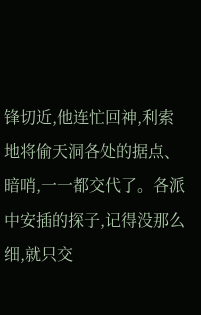锋切近,他连忙回神,利索地将偷天洞各处的据点、暗哨,一一都交代了。各派中安插的探子,记得没那么细,就只交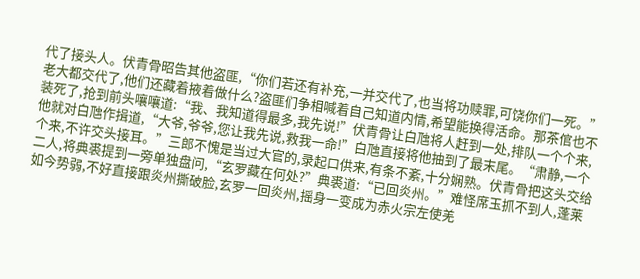代了接头人。伏青骨昭告其他盗匪,“你们若还有补充,一并交代了,也当将功赎罪,可饶你们一死。”老大都交代了,他们还藏着掖着做什么?盗匪们争相喊着自己知道内情,希望能换得活命。那茶倌也不装死了,抢到前头嚷嚷道:“我、我知道得最多,我先说!”伏青骨让白虺将人赶到一处,排队一个个来,他就对白虺作揖道,“大爷,爷爷,您让我先说,救我一命!”白虺直接将他抽到了最末尾。“肃静,一个个来,不许交头接耳。”三郎不愧是当过大官的,录起口供来,有条不紊,十分娴熟。伏青骨把这头交给二人,将典裘提到一旁单独盘问,“玄罗藏在何处?”典裘道:“已回炎州。”难怪席玉抓不到人,蓬莱如今势弱,不好直接跟炎州撕破脸,玄罗一回炎州,摇身一变成为赤火宗左使羌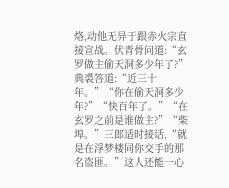烙,动他无异于跟赤火宗直接宣战。伏青骨问道:“玄罗做主偷天洞多少年了?”典裘答道:“近三十年。”“你在偷天洞多少年?”“快百年了。”“在玄罗之前是谁做主?”“柴埠。”三郎适时接话,“就是在浮梦楼同你交手的那名盗匪。”这人还能一心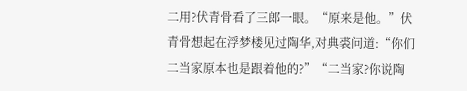二用?伏青骨看了三郎一眼。“原来是他。”伏青骨想起在浮梦楼见过陶华,对典裘问道:“你们二当家原本也是跟着他的?”“二当家?你说陶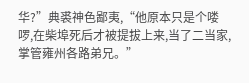华?”典裘神色鄙夷,“他原本只是个喽啰,在柴埠死后才被提拔上来,当了二当家,掌管雍州各路弟兄。”